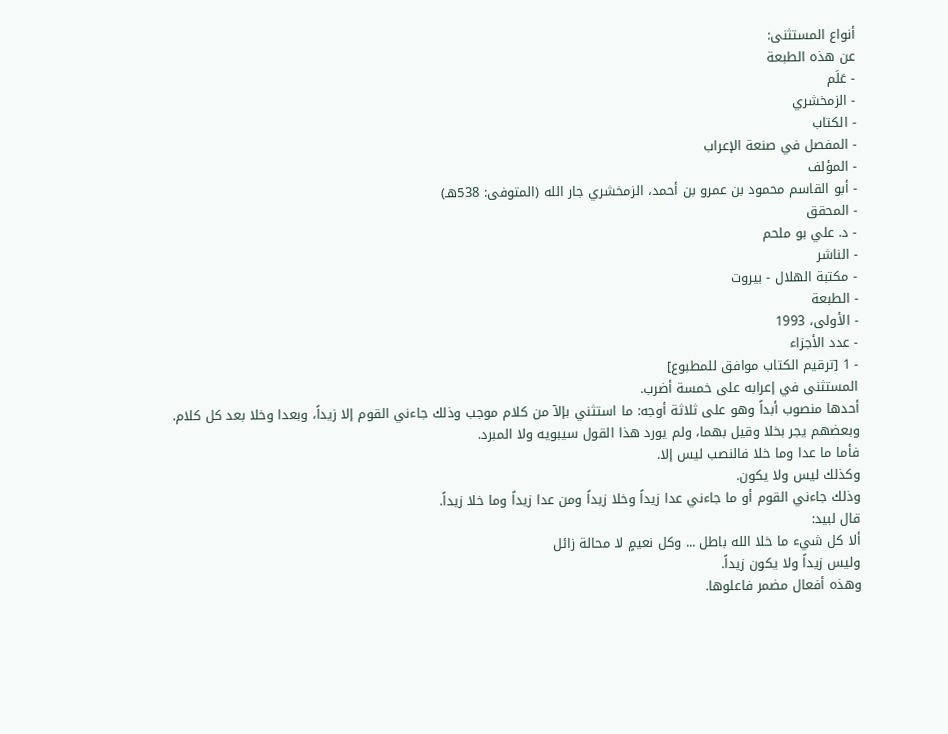أنواع المستثنى:
عن هذه الطبعة
- عَلَم
- الزمخشري
- الكتاب
- المفصل في صنعة الإعراب
- المؤلف
- أبو القاسم محمود بن عمرو بن أحمد، الزمخشري جار الله (المتوفى: 538هـ)
- المحقق
- د. علي بو ملحم
- الناشر
- مكتبة الهلال - بيروت
- الطبعة
- الأولى، 1993
- عدد الأجزاء
- 1 [ترقيم الكتاب موافق للمطبوع]
المستثنى في إعرابه على خمسة أضرب.
أحدها منصوب أبداً وهو على ثلاثة أوجه: ما استثني بإلآ من كلام موجب وذلك جاءني القوم إلا زيداً، وبعدا وخلا بعد كل كلام.
وبعضهم يجر بخلا وقيل بهما، ولم يورد هذا القول سيبويه ولا المبرد.
فأما ما عدا وما خلا فالنصب ليس إلا.
وكذلك ليس ولا يكون.
وذلك جاءني القوم أو ما جاءني عدا زيداً وخلا زيداً ومن عدا زيداً وما خلا زيداً.
قال لبيد:
ألا كل شيء ما خلا الله باطل ... وكل نعيمٍ لا محالة زائل
وليس زيداً ولا يكون زيداً.
وهذه أفعال مضمر فاعلوها.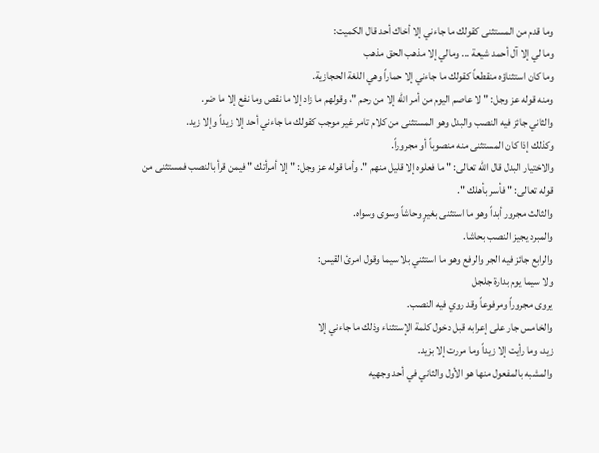وما قدم من المستثنى كقولك ما جاءني إلا أخاك أحد قال الكميت:
وما لي إلا آل أحمد شيعة ... ومالي إلا مذهب الحق مذهب
وما كان استثناؤه منقطعاً كقولك ما جاءني إلا حماراً وهي اللغة الحجازية.
ومنه قوله عز وجل: " لا عاصم اليوم من أمر الله إلا من رحم "، وقولهم ما زاد إلا ما نقص وما نفع إلا ما ضر.
والثاني جائز فيه النصب والبدل وهو المستثنى من كلام تامر غير موجب كقولك ما جاءني أحد إلا زيداً وإلا زيد.
وكذلك إذا كان المستثنى منه منصوباً أو مجروراً.
والاختيار البدل قال الله تعالى: " ما فعلوه إلا قليل منهم ". وأما قوله عز وجل: " إلا أمرأتك " فيمن قرأ بالنصب فمستثنى من قوله تعالى: " فأسر بأهلك ".
والثالث مجرور أبداً وهو ما استثنى بغيرٍ وحاشاً وسوى وسواه.
والمبرد يجيز النصب بحاشا.
والرابع جائز فيه الجر والرفع وهو ما استثني بلا سيما وقول امرئ القيس:
ولا سيما يوم بدارة جلجل
يروى مجروراً ومرفوعاً وقد روي فيه النصب.
والخامس جار على إعرابه قبل دخول كلمة الإستثناء وذلك ما جاءني إلا
زيد، وما رأيت إلا زيداً وما مررت إلا بزيد.
والمشبه بالمفعول منها هو الأول والثاني في أحد وجهيه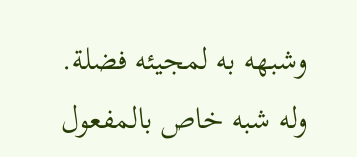وشبهه به لمجيئه فضلة.
وله شبه خاص بالمفعول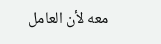معه لأن العامل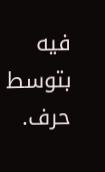فيه بتوسط حرف.